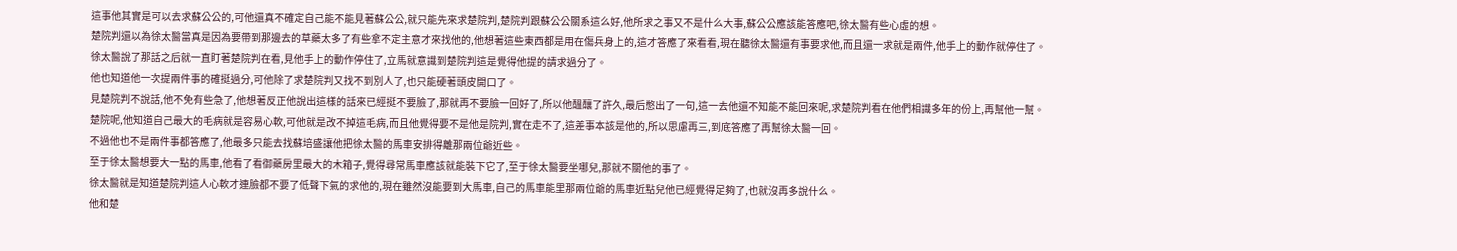這事他其實是可以去求蘇公公的,可他還真不確定自己能不能見著蘇公公,就只能先來求楚院判,楚院判跟蘇公公關系這么好,他所求之事又不是什么大事,蘇公公應該能答應吧,徐太醫有些心虛的想。
楚院判還以為徐太醫當真是因為要帶到那邊去的草藥太多了有些拿不定主意才來找他的,他想著這些東西都是用在傷兵身上的,這才答應了來看看,現在聽徐太醫還有事要求他,而且還一求就是兩件,他手上的動作就停住了。
徐太醫說了那話之后就一直盯著楚院判在看,見他手上的動作停住了,立馬就意識到楚院判這是覺得他提的請求過分了。
他也知道他一次提兩件事的確挺過分,可他除了求楚院判又找不到別人了,也只能硬著頭皮開口了。
見楚院判不說話,他不免有些急了,他想著反正他說出這樣的話來已經挺不要臉了,那就再不要臉一回好了,所以他醞釀了許久,最后憋出了一句,這一去他還不知能不能回來呢,求楚院判看在他們相識多年的份上,再幫他一幫。
楚院呢,他知道自己最大的毛病就是容易心軟,可他就是改不掉這毛病,而且他覺得要不是他是院判,實在走不了,這差事本該是他的,所以思慮再三,到底答應了再幫徐太醫一回。
不過他也不是兩件事都答應了,他最多只能去找蘇培盛讓他把徐太醫的馬車安排得離那兩位爺近些。
至于徐太醫想要大一點的馬車,他看了看御藥房里最大的木箱子,覺得尋常馬車應該就能裝下它了,至于徐太醫要坐哪兒,那就不關他的事了。
徐太醫就是知道楚院判這人心軟才連臉都不要了低聲下氣的求他的,現在雖然沒能要到大馬車,自己的馬車能里那兩位爺的馬車近點兒他已經覺得足夠了,也就沒再多說什么。
他和楚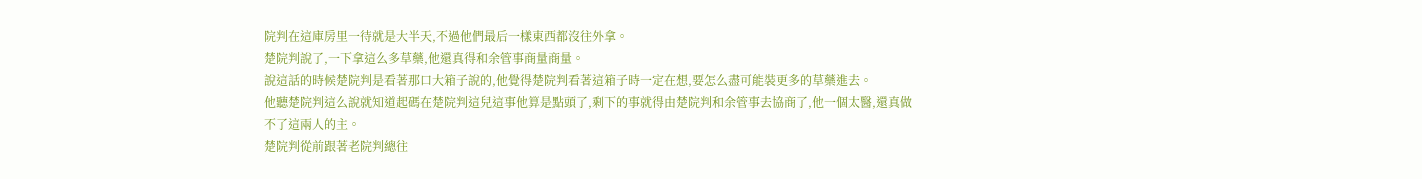院判在這庫房里一待就是大半天,不過他們最后一樣東西都沒往外拿。
楚院判說了,一下拿這么多草藥,他還真得和余管事商量商量。
說這話的時候楚院判是看著那口大箱子說的,他覺得楚院判看著這箱子時一定在想,要怎么盡可能裝更多的草藥進去。
他聽楚院判這么說就知道起碼在楚院判這兒這事他算是點頭了,剩下的事就得由楚院判和余管事去協商了,他一個太醫,還真做不了這兩人的主。
楚院判從前跟著老院判總往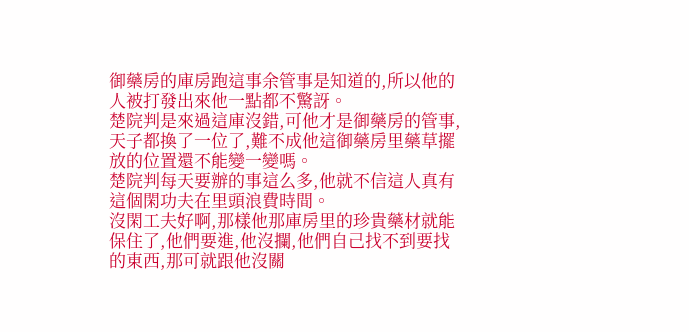御藥房的庫房跑這事余管事是知道的,所以他的人被打發出來他一點都不驚訝。
楚院判是來過這庫沒錯,可他才是御藥房的管事,天子都換了一位了,難不成他這御藥房里藥草擺放的位置還不能變一變嗎。
楚院判每天要辦的事這么多,他就不信這人真有這個閑功夫在里頭浪費時間。
沒閑工夫好啊,那樣他那庫房里的珍貴藥材就能保住了,他們要進,他沒攔,他們自己找不到要找的東西,那可就跟他沒關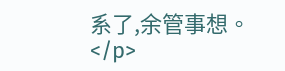系了,余管事想。</p>